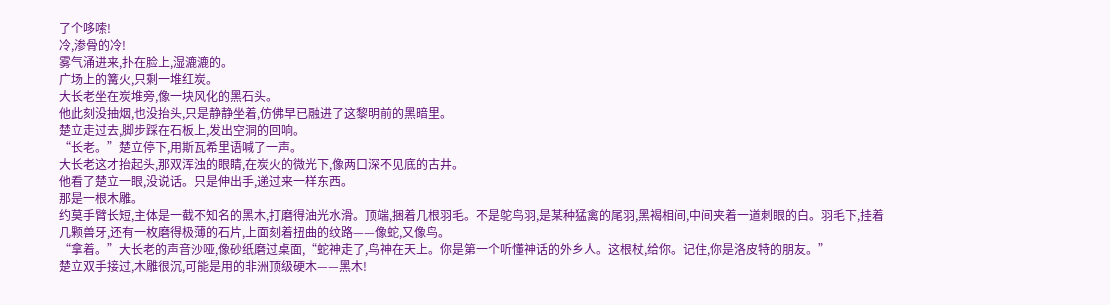了个哆嗦!
冷,渗骨的冷!
雾气涌进来,扑在脸上,湿漉漉的。
广场上的篝火,只剩一堆红炭。
大长老坐在炭堆旁,像一块风化的黑石头。
他此刻没抽烟,也没抬头,只是静静坐着,仿佛早已融进了这黎明前的黑暗里。
楚立走过去,脚步踩在石板上,发出空洞的回响。
“长老。”楚立停下,用斯瓦希里语喊了一声。
大长老这才抬起头,那双浑浊的眼睛,在炭火的微光下,像两口深不见底的古井。
他看了楚立一眼,没说话。只是伸出手,递过来一样东西。
那是一根木雕。
约莫手臂长短,主体是一截不知名的黑木,打磨得油光水滑。顶端,捆着几根羽毛。不是鸵鸟羽,是某种猛禽的尾羽,黑褐相间,中间夹着一道刺眼的白。羽毛下,挂着几颗兽牙,还有一枚磨得极薄的石片,上面刻着扭曲的纹路——像蛇,又像鸟。
“拿着。”大长老的声音沙哑,像砂纸磨过桌面,“蛇神走了,鸟神在天上。你是第一个听懂神话的外乡人。这根杖,给你。记住,你是洛皮特的朋友。”
楚立双手接过,木雕很沉,可能是用的非洲顶级硬木——黑木!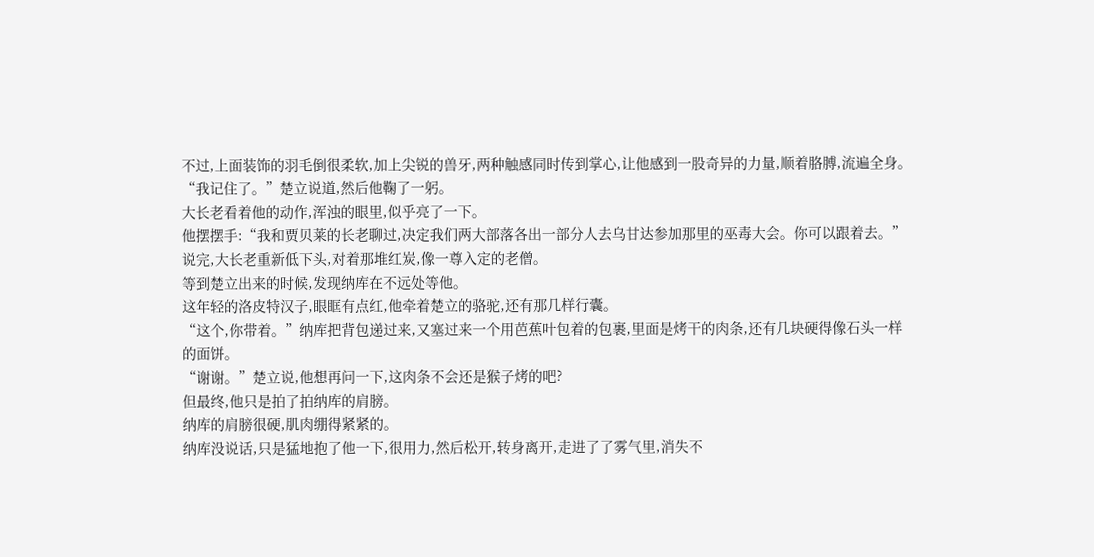不过,上面装饰的羽毛倒很柔软,加上尖锐的兽牙,两种触感同时传到掌心,让他感到一股奇异的力量,顺着胳膊,流遍全身。
“我记住了。”楚立说道,然后他鞠了一躬。
大长老看着他的动作,浑浊的眼里,似乎亮了一下。
他摆摆手:“我和贾贝莱的长老聊过,决定我们两大部落各出一部分人去乌甘达参加那里的巫毒大会。你可以跟着去。”
说完,大长老重新低下头,对着那堆红炭,像一尊入定的老僧。
等到楚立出来的时候,发现纳库在不远处等他。
这年轻的洛皮特汉子,眼眶有点红,他牵着楚立的骆驼,还有那几样行囊。
“这个,你带着。”纳库把背包递过来,又塞过来一个用芭蕉叶包着的包裹,里面是烤干的肉条,还有几块硬得像石头一样的面饼。
“谢谢。”楚立说,他想再问一下,这肉条不会还是猴子烤的吧?
但最终,他只是拍了拍纳库的肩膀。
纳库的肩膀很硬,肌肉绷得紧紧的。
纳库没说话,只是猛地抱了他一下,很用力,然后松开,转身离开,走进了了雾气里,消失不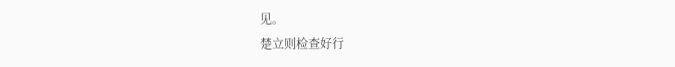见。
楚立则检查好行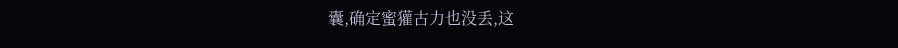囊,确定蜜獾古力也没丢,这